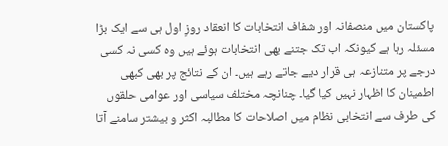پاکستان میں منصفانہ اور شفاف انتخابات کا انعقاد روزِ اول ہی سے ایک بڑا مسئلہ رہا ہے کیونکہ اب تک جتنے بھی انتخابات ہوئے ہیں وہ کسی نہ کسی درجے پر متنازعہ ہی قرار دیے جاتے رہے ہیں۔ ان کے نتائج پر بھی کبھی اطمینان کا اظہار نہیں کیا گیا۔ چنانچہ مختلف سیاسی اور عوامی حلقوں کی طرف سے انتخابی نظام میں اصلاحات کا مطالبہ اکثر و بیشتر سامنے آتا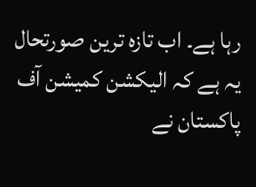رہا ہے۔ اب تازہ ترین صورتحال یہ ہے کہ الیکشن کمیشن آف پاکستان نے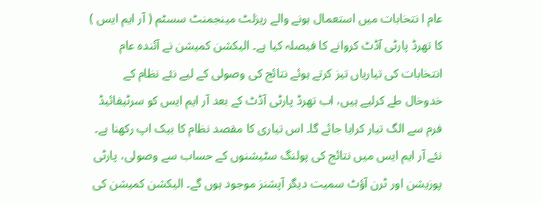عام ا نتخابات میں استعمال ہونے والے ریزلٹ مینجمنٹ سسٹم ( آر ایم ایس ) کا تھرڈ پارٹی آڈٹ کروانے کا فیصلہ کیا ہے۔ الیکشن کمیشن نے آئندہ عام انتخابات کی تیاریاں تیز کرتے ہوئے نتائج کی وصولی کے لیے نئے نظام کے خدوخال طے کرلیے ہیں، اب تھرڈ پارٹی آڈٹ کے بعد آر ایم ایس کو سرٹیفائیڈ فرم سے الگ تیار کرایا جائے گا۔ اس تیاری کا مقصد نظام کا بیک اپ رکھنا ہے۔ نئے آر ایم ایس میں نتائج کی پولنگ سٹیشنوں کے حساب سے وصولی، پارٹی پوزیشن اور ٹرن آؤٹ سمیت دیگر آپشنز موجود ہوں گے۔ الیکشن کمیشن کی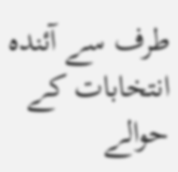طرف سے آئندہ انتخابات کے حوالے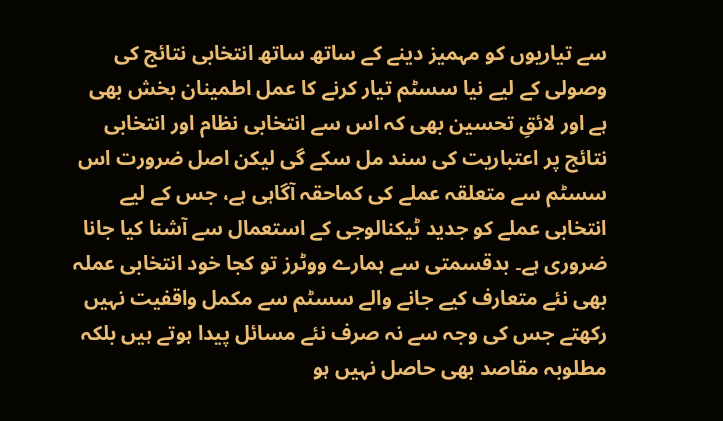سے تیاریوں کو مہمیز دینے کے ساتھ ساتھ انتخابی نتائج کی وصولی کے لیے نیا سسٹم تیار کرنے کا عمل اطمینان بخش بھی ہے اور لائقِ تحسین بھی کہ اس سے انتخابی نظام اور انتخابی نتائج پر اعتباریت کی سند مل سکے گی لیکن اصل ضرورت اس سسٹم سے متعلقہ عملے کی کماحقہ آگاہی ہے، جس کے لیے انتخابی عملے کو جدید ٹیکنالوجی کے استعمال سے آشنا کیا جانا ضروری ہے۔ بدقسمتی سے ہمارے ووٹرز تو کجا خود انتخابی عملہ بھی نئے متعارف کیے جانے والے سسٹم سے مکمل واقفیت نہیں رکھتے جس کی وجہ سے نہ صرف نئے مسائل پیدا ہوتے ہیں بلکہ مطلوبہ مقاصد بھی حاصل نہیں ہو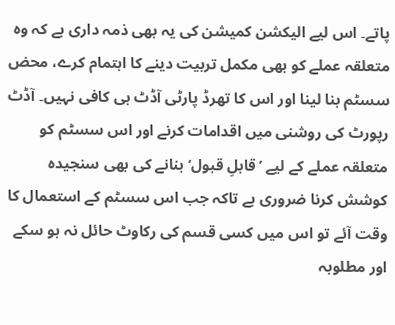پاتے۔ اس لیے الیکشن کمیشن کی یہ بھی ذمہ داری ہے کہ وہ متعلقہ عملے کو بھی مکمل تربیت دینے کا اہتمام کرے، محض سسٹم بنا لینا اور اس کا تھرڈ پارٹی آڈٹ ہی کافی نہیں۔ آڈٹ رپورٹ کی روشنی میں اقدامات کرنے اور اس سسٹم کو متعلقہ عملے کے لیے ’قابلِ قبول‘ بنانے کی بھی سنجیدہ کوشش کرنا ضروری ہے تاکہ جب اس سسٹم کے استعمال کا وقت آئے تو اس میں کسی قسم کی رکاوٹ حائل نہ ہو سکے اور مطلوبہ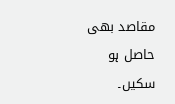مقاصد بھی حاصل ہو سکیں۔